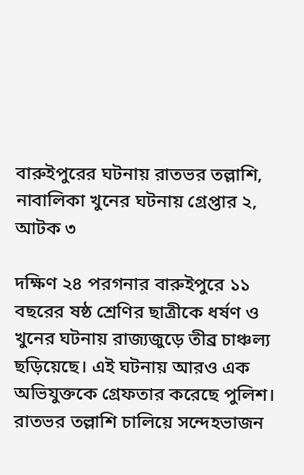বারুইপুরের ঘটনায় রাতভর তল্লাশি, নাবালিকা খুনের ঘটনায় গ্রেপ্তার ২, আটক ৩

দক্ষিণ ২৪ পরগনার বারুইপুরে ১১ বছরের ষষ্ঠ শ্রেণির ছাত্রীকে ধর্ষণ ও খুনের ঘটনায় রাজ্যজুড়ে তীব্র চাঞ্চল্য ছড়িয়েছে। এই ঘটনায় আরও এক অভিযুক্তকে গ্রেফতার করেছে পুলিশ। রাতভর তল্লাশি চালিয়ে সন্দেহভাজন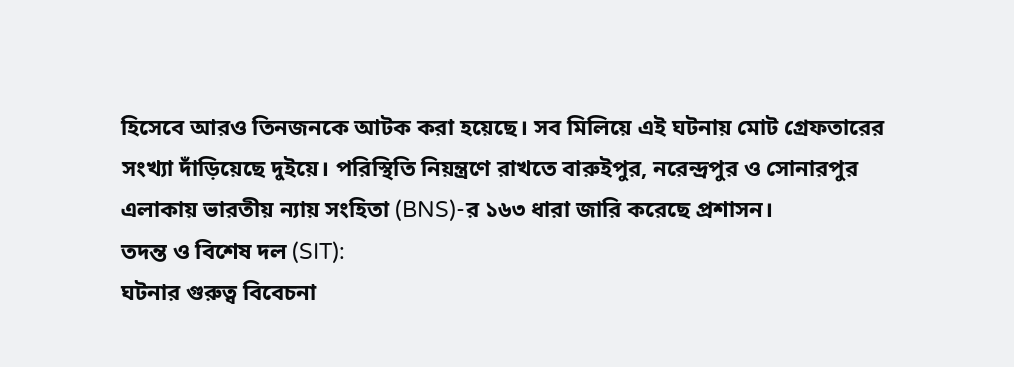হিসেবে আরও তিনজনকে আটক করা হয়েছে। সব মিলিয়ে এই ঘটনায় মোট গ্রেফতারের সংখ্যা দাঁড়িয়েছে দুইয়ে। পরিস্থিতি নিয়ন্ত্রণে রাখতে বারুইপুর, নরেন্দ্রপুর ও সোনারপুর এলাকায় ভারতীয় ন্যায় সংহিতা (BNS)-র ১৬৩ ধারা জারি করেছে প্রশাসন।
তদন্ত ও বিশেষ দল (SIT):
ঘটনার গুরুত্ব বিবেচনা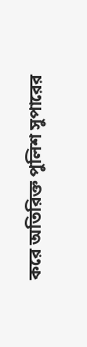করে অতিরিক্ত পুলিশ সুপারের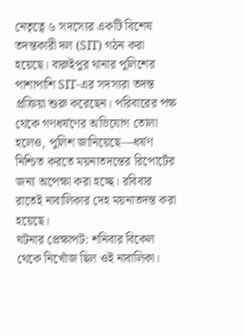নেতৃত্বে ৬ সদস্যের একটি বিশেষ তদন্তকারী দল (SIT) গঠন করা হয়েছে। বারুইপুর থানার পুলিশের পাশাপাশি SIT-এর সদস্যরা তদন্ত প্রক্রিয়া শুরু করেছেন। পরিবারের পক্ষ থেকে গণধর্ষণের অভিযোগ তোলা হলেও, পুলিশ জানিয়েছে—ধর্ষণ নিশ্চিত করতে ময়নাতদন্তের রিপোর্টের জন্য অপেক্ষা করা হচ্ছে। রবিবার রাতেই নাবালিকার দেহ ময়নাতদন্ত করা হয়েছে।
ঘটনার প্রেক্ষাপট: শনিবার বিকেল থেকে নিখোঁজ ছিল ওই নাবালিকা।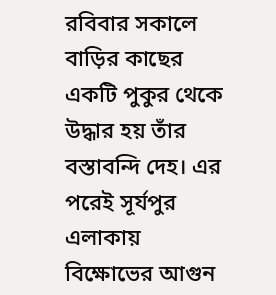রবিবার সকালে বাড়ির কাছের একটি পুকুর থেকে উদ্ধার হয় তাঁর বস্তাবন্দি দেহ। এর পরেই সূর্যপুর এলাকায় বিক্ষোভের আগুন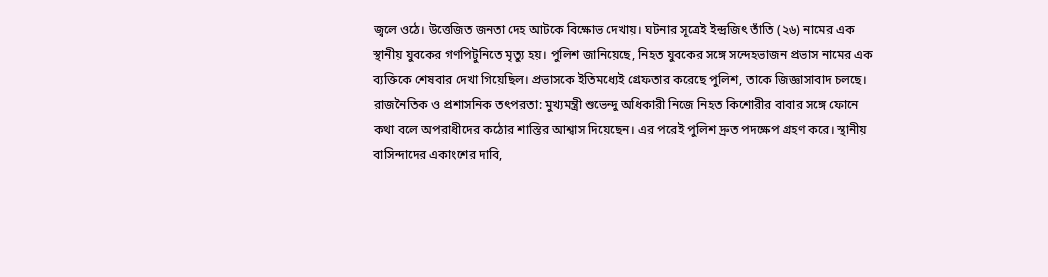জ্বলে ওঠে। উত্তেজিত জনতা দেহ আটকে বিক্ষোভ দেখায়। ঘটনার সূত্রেই ইন্দ্রজিৎ তাঁতি (২৬) নামের এক স্থানীয় যুবকের গণপিটুনিতে মৃত্যু হয়। পুলিশ জানিয়েছে, নিহত যুবকের সঙ্গে সন্দেহভাজন প্রভাস নামের এক ব্যক্তিকে শেষবার দেখা গিয়েছিল। প্রভাসকে ইতিমধ্যেই গ্রেফতার করেছে পুলিশ, তাকে জিজ্ঞাসাবাদ চলছে।
রাজনৈতিক ও প্রশাসনিক তৎপরতা: মুখ্যমন্ত্রী শুভেন্দু অধিকারী নিজে নিহত কিশোরীর বাবার সঙ্গে ফোনে কথা বলে অপরাধীদের কঠোর শাস্তির আশ্বাস দিয়েছেন। এর পরেই পুলিশ দ্রুত পদক্ষেপ গ্রহণ করে। স্থানীয় বাসিন্দাদের একাংশের দাবি,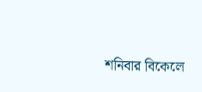শনিবার বিকেলে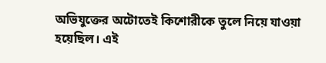অভিযুক্তের অটোতেই কিশোরীকে তুলে নিয়ে যাওয়া হয়েছিল। এই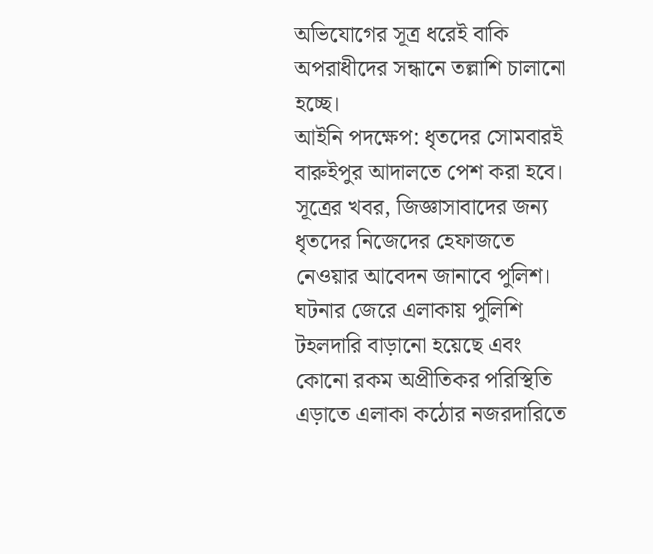অভিযোগের সূত্র ধরেই বাকি অপরাধীদের সন্ধানে তল্লাশি চালানো হচ্ছে।
আইনি পদক্ষেপ: ধৃতদের সোমবারই বারুইপুর আদালতে পেশ করা হবে। সূত্রের খবর, জিজ্ঞাসাবাদের জন্য ধৃতদের নিজেদের হেফাজতে নেওয়ার আবেদন জানাবে পুলিশ। ঘটনার জেরে এলাকায় পুলিশি টহলদারি বাড়ানো হয়েছে এবং কোনো রকম অপ্রীতিকর পরিস্থিতি এড়াতে এলাকা কঠোর নজরদারিতে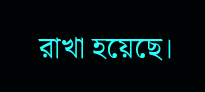রাখা হয়েছে।